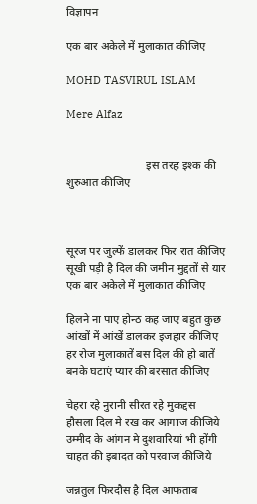विज्ञापन

एक बार अकेले में मुलाकात कीजिए

MOHD TASVIRUL ISLAM

Mere Alfaz


                            इस तरह इश्क की शुरुआत कीजिए



सूरज पर जुल्फें डालकर फिर रात कीजिए
सूखी पड़ी है दिल की जमीन मुद्दतों से यार
एक बार अकेले में मुलाकात कीजिए

हिलने ना पाए होन्ठ कह जाए बहुत कुछ
आंखों में आंखें डालकर इजहार कीजिए
हर रोज मुलाकातें बस दिल की हो बातें
बनके घटाएं प्यार की बरसात कीजिए

चेहरा रहे नुरानी सीरत रहे मुकद्दस
हौसला दिल मे रख कर आगाज कीजिये
उम्मीद के आंगन मे दुशवारियां भी होंगी
चाहत की इबादत को परवाज कीजिये

जन्नतुल फिरदौस है दिल आफताब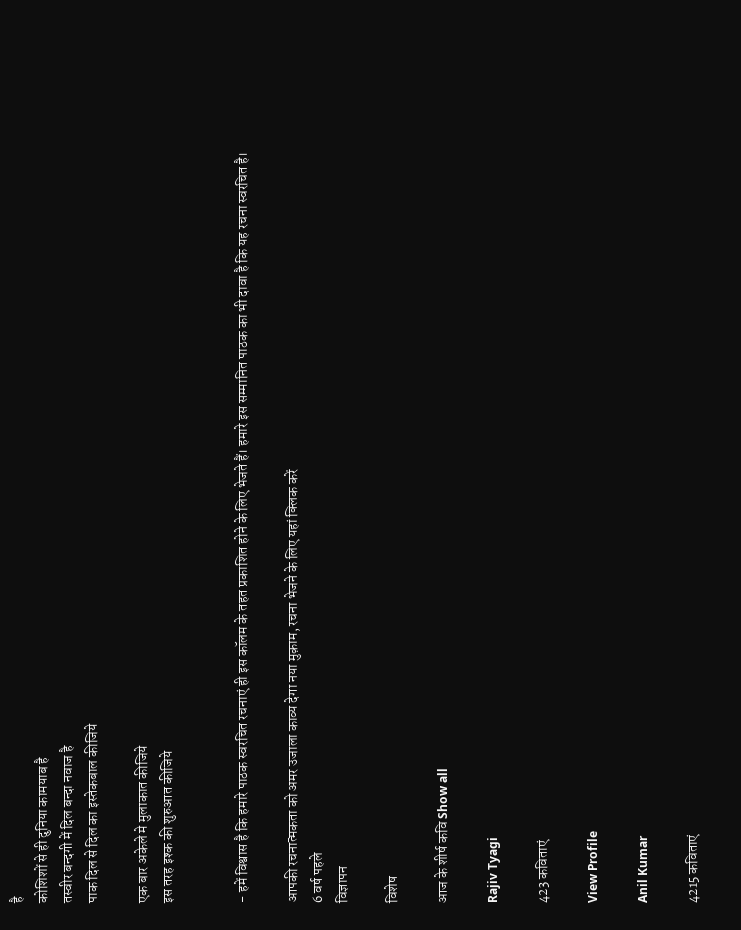है
कोशिशों से ही दुनिया कामयाब है
तस्वीर बन्दगी में दिल बन्दा नवाज है
पाक दिल से दिल का इस्तेकबाल कीजिये

एक बार अकेले मे मुलाकात कीजिये
इस तरह इश्क की शुरुआत कीजिये


- हमें विश्वास है कि हमारे पाठक स्वरचित रचनाएं ही इस कॉलम के तहत प्रकाशित होने के लिए भेजते हैं। हमारे इस सम्मानित पाठक का भी दावा है कि यह रचना स्वरचित है।

आपकी रचनात्मकता को अमर उजाला काव्य देगा नया मुक़ाम, रचना भेजने के लिए यहां क्लिक करें
6 वर्ष पहले
विज्ञापन

विशेष

आज के शीर्ष कवि Show all

Rajiv Tyagi

423 कविताएं

View Profile

Anil Kumar

4215 कविताएं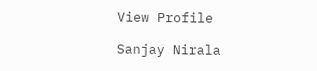View Profile

Sanjay Nirala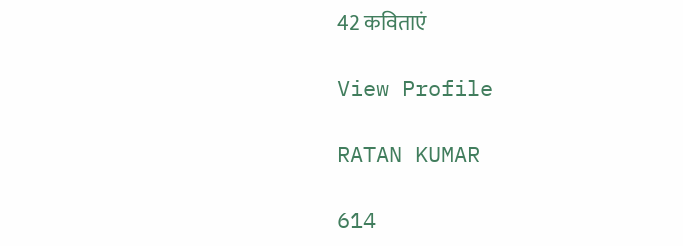42 कविताएं

View Profile

RATAN KUMAR

614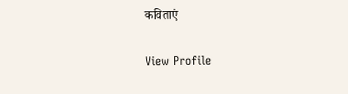कविताएं

View Profile